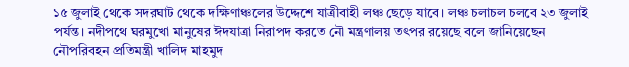১৫ জুলাই থেকে সদরঘাট থেকে দক্ষিণাঞ্চলের উদ্দেশে যাত্রীবাহী লঞ্চ ছেড়ে যাবে। লঞ্চ চলাচল চলবে ২৩ জুলাই পর্যন্ত। নদীপথে ঘরমুখো মানুষের ঈদযাত্রা নিরাপদ করতে নৌ মন্ত্রণালয় তৎপর রয়েছে বলে জানিয়েছেন নৌপরিবহন প্রতিমন্ত্রী খালিদ মাহমুদ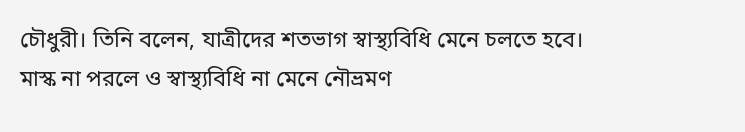চৌধুরী। তিনি বলেন, যাত্রীদের শতভাগ স্বাস্থ্যবিধি মেনে চলতে হবে। মাস্ক না পরলে ও স্বাস্থ্যবিধি না মেনে নৌভ্রমণ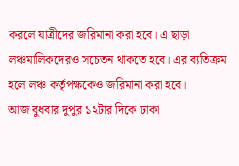করলে যাত্রীদের জরিমানা করা হবে। এ ছাড়া লঞ্চমালিকদেরও সচেতন থাকতে হবে। এর ব্যতিক্রম হলে লঞ্চ কর্তৃপক্ষকেও জরিমানা করা হবে।
আজ বুধবার দুপুর ১২টার দিকে ঢাকা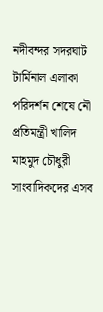নদীবন্দর সদরঘাট টার্মিনাল এলাকা পরিদর্শন শেষে নৌ প্রতিমন্ত্রী খালিদ মাহমুদ চৌধুরী সাংবাদিকদের এসব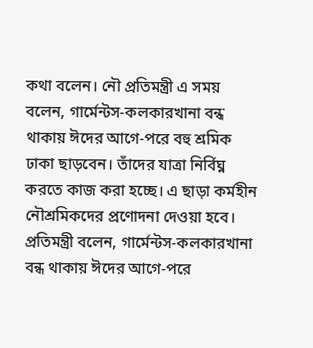কথা বলেন। নৌ প্রতিমন্ত্রী এ সময় বলেন, গার্মেন্টস-কলকারখানা বন্ধ থাকায় ঈদের আগে-পরে বহু শ্রমিক ঢাকা ছাড়বেন। তাঁদের যাত্রা নির্বিঘ্ন করতে কাজ করা হচ্ছে। এ ছাড়া কর্মহীন নৌশ্রমিকদের প্রণোদনা দেওয়া হবে।
প্রতিমন্ত্রী বলেন, গার্মেন্টস-কলকারখানা বন্ধ থাকায় ঈদের আগে-পরে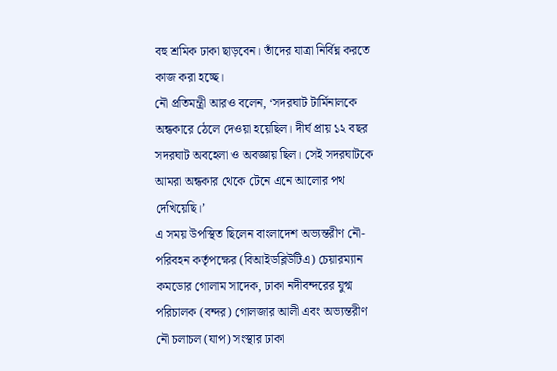বহু শ্রমিক ঢাকা ছাড়বেন। তাঁদের যাত্রা নির্বিঘ্ন করতে কাজ করা হচ্ছে।
নৌ প্রতিমন্ত্রী আরও বলেন, ‘সদরঘাট টার্মিনালকে অন্ধকারে ঠেলে দেওয়া হয়েছিল। দীর্ঘ প্রায় ১২ বছর সদরঘাট অবহেলা ও অবজ্ঞায় ছিল। সেই সদরঘাটকে আমরা অন্ধকার থেকে টেনে এনে আলোর পথ দেখিয়েছি।’
এ সময় উপস্থিত ছিলেন বাংলাদেশ অভ্যন্তরীণ নৌ-পরিবহন কর্তৃপক্ষের (বিআইডব্লিউটিএ) চেয়ারম্যান কমডোর গোলাম সাদেক, ঢাকা নদীবন্দরের যুগ্ম পরিচালক (বন্দর) গোলজার আলী এবং অভ্যন্তরীণ নৌ চলাচল (যাপ) সংস্থার ঢাকা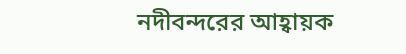নদীবন্দরের আহ্বায়ক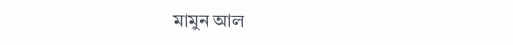মামুন আল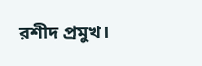রশীদ প্রমুখ।